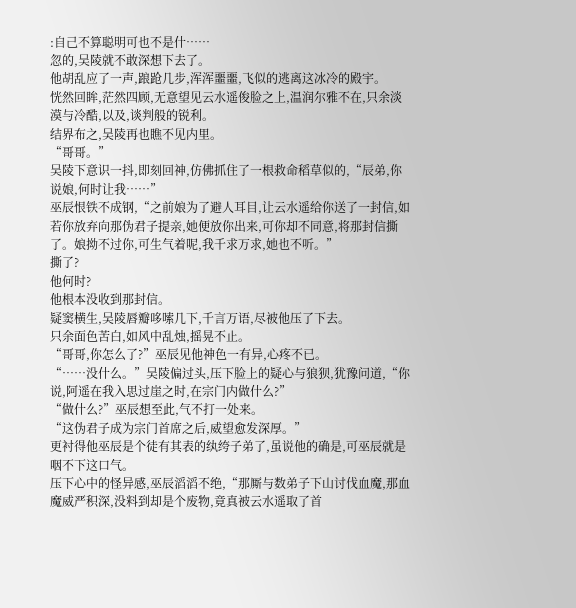:自己不算聪明可也不是什……
忽的,吴陵就不敢深想下去了。
他胡乱应了一声,踉跄几步,浑浑噩噩,飞似的逃离这冰冷的殿宇。
恍然回眸,茫然四顾,无意望见云水遥俊脸之上,温润尔雅不在,只余淡漠与冷酷,以及,谈判般的锐利。
结界布之,吴陵再也瞧不见内里。
“哥哥。”
吴陵下意识一抖,即刻回神,仿佛抓住了一根救命稻草似的,“辰弟,你说娘,何时让我……”
巫辰恨铁不成钢,“之前娘为了避人耳目,让云水遥给你送了一封信,如若你放弃向那伪君子提亲,她便放你出来,可你却不同意,将那封信撕了。娘拗不过你,可生气着呢,我千求万求,她也不听。”
撕了?
他何时?
他根本没收到那封信。
疑窦横生,吴陵唇瓣哆嗦几下,千言万语,尽被他压了下去。
只余面色苦白,如风中乱烛,摇晃不止。
“哥哥,你怎么了?”巫辰见他神色一有异,心疼不已。
“……没什么。”吴陵偏过头,压下脸上的疑心与狼狈,犹豫问道,“你说,阿遥在我入思过崖之时,在宗门内做什么?”
“做什么?”巫辰想至此,气不打一处来。
“这伪君子成为宗门首席之后,威望愈发深厚。”
更衬得他巫辰是个徒有其表的纨绔子弟了,虽说他的确是,可巫辰就是咽不下这口气。
压下心中的怪异感,巫辰滔滔不绝,“那厮与数弟子下山讨伐血魔,那血魔威严积深,没料到却是个废物,竟真被云水遥取了首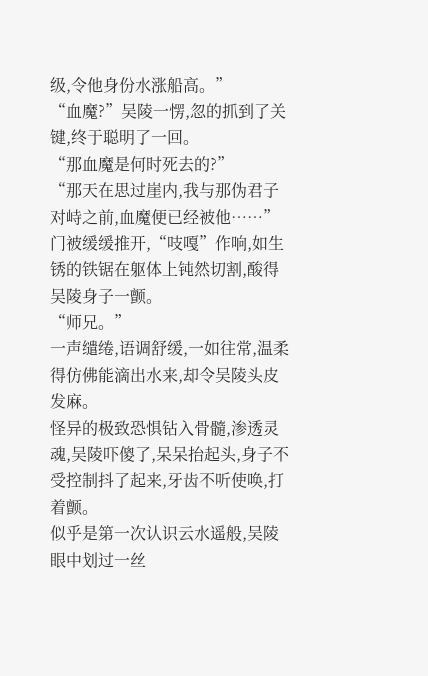级,令他身份水涨船高。”
“血魔?”吴陵一愣,忽的抓到了关键,终于聪明了一回。
“那血魔是何时死去的?”
“那天在思过崖内,我与那伪君子对峙之前,血魔便已经被他……”
门被缓缓推开,“吱嘎”作响,如生锈的铁锯在躯体上钝然切割,酸得吴陵身子一颤。
“师兄。”
一声缱绻,语调舒缓,一如往常,温柔得仿佛能滴出水来,却令吴陵头皮发麻。
怪异的极致恐惧钻入骨髓,渗透灵魂,吴陵吓傻了,呆呆抬起头,身子不受控制抖了起来,牙齿不听使唤,打着颤。
似乎是第一次认识云水遥般,吴陵眼中划过一丝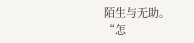陌生与无助。
“怎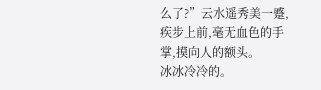么了?”云水遥秀美一蹙,疾步上前,毫无血色的手掌,摸向人的额头。
冰冰冷冷的。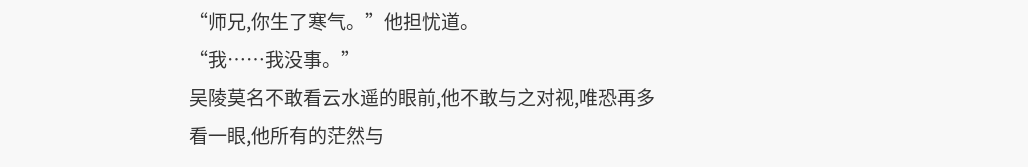“师兄,你生了寒气。”他担忧道。
“我……我没事。”
吴陵莫名不敢看云水遥的眼前,他不敢与之对视,唯恐再多看一眼,他所有的茫然与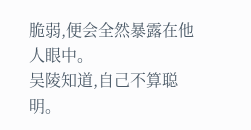脆弱,便会全然暴露在他人眼中。
吴陵知道,自己不算聪明。